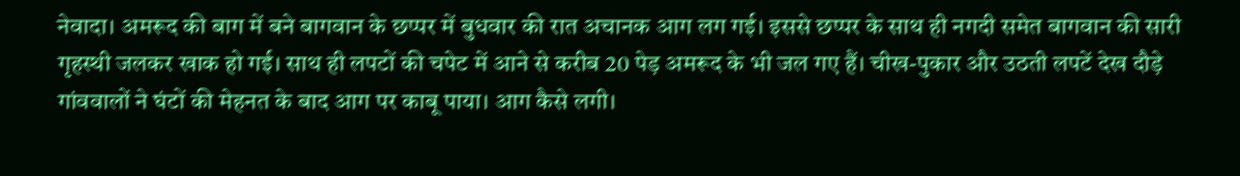नेवादा। अमरूद की बाग में बने बागवान के छप्पर में बुधवार की रात अचानक आग लग गई। इससे छप्पर के साथ ही नगदी समेत बागवान की सारी गृहस्थी जलकर खाक हो गई। साथ ही लपटों की चपेट में आने से करीब 20 पेड़ अमरूद के भी जल गए हैं। चीख-पुकार और उठती लपटें देख दौड़े गांववालों ने घंटों की मेहनत के बाद आग पर काबू पाया। आग कैसे लगी।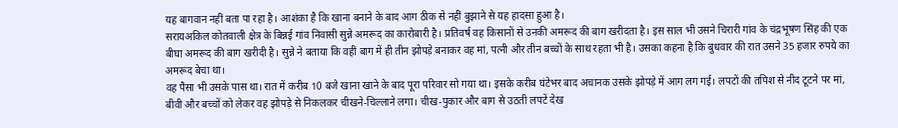यह बागवान नहीं बता पा रहा है। आशंका है कि खाना बनाने के बाद आग ठीक से नहीं बुझाने से यह हादसा हुआ है।
सरायअकिल कोतवाली क्षेत्र के बिन्नई गांव निवासी सुन्ने अमरूद का कारोबारी है। प्रतिवर्ष वह किसानों से उनकी अमरूद की बाग खरीदता है। इस साल भी उसने चिरारी गांव के चंद्रभूषण सिंह की एक बीघा अमरूद की बाग खरीदी है। सुन्ने ने बताया कि वहीं बाग में ही तीन झोपड़े बनाकर वह मां, पत्नी और तीन बच्चों के साथ रहता भी है। उसका कहना है कि बुधवार की रात उसने 35 हजार रुपये का अमरूद बेचा था।
वह पैसा भी उसके पास था। रात में करीब 10 बजे खाना खाने के बाद पूरा परिवार सो गया था। इसके करीब घंटेभर बाद अचानक उसके झोपड़े में आग लग गई। लपटों की तपिश से नीद टूटने पर मां, बीवी और बच्चों को लेकर वह झोपड़े से निकलकर चीखने-चिल्लाने लगा। चीख-पुकार और बाग से उठती लपटें देख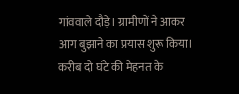गांववाले दौड़े। ग्रामीणों ने आकर आग बुझाने का प्रयास शुरू किया। करीब दो घंटे की मेहनत के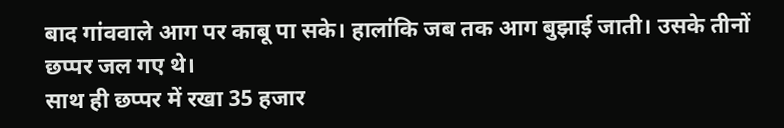बाद गांववाले आग पर काबू पा सके। हालांकि जब तक आग बुझाई जाती। उसके तीनों छप्पर जल गए थे।
साथ ही छप्पर में रखा 35 हजार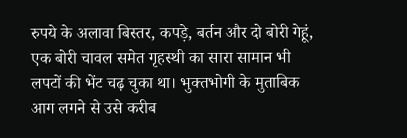रुपये के अलावा बिस्तर, कपड़े, बर्तन और दो बोरी गेहूं, एक बोरी चावल समेत गृहस्थी का सारा सामान भी लपटों की भेंट चढ़ चुका था। भुक्तभोगी के मुताबिक आग लगने से उसे करीब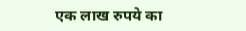एक लाख रुपये का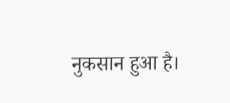नुकसान हुआ है।